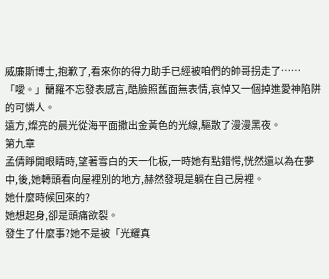威廉斯博士,抱歉了,看來你的得力助手已經被咱們的帥哥拐走了……
「噯。」蘭羅不忘發表感言,酷臉照舊面無表情,哀悼又一個掉進愛神陷阱的可憐人。
遠方,燦亮的晨光從海平面撒出金黃色的光線,驅散了漫漫黑夜。
第九章
孟倩睜開眼睛時,望著雪白的天一化板,一時她有點錯愕,恍然還以為在夢中,後,她轉頭看向屋裡別的地方,赫然發現是躺在自己房裡。
她什麼時候回來的?
她想起身,卻是頭痛欲裂。
發生了什麼事?她不是被「光耀真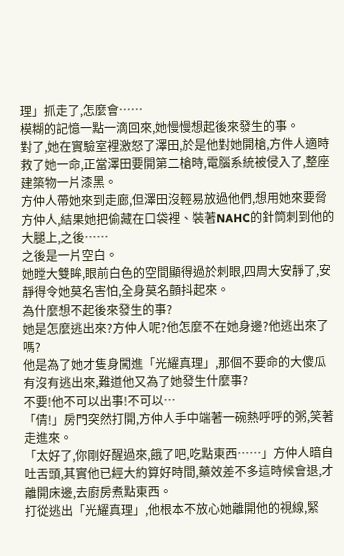理」抓走了,怎麼會……
模糊的記憶一點一滴回來,她慢慢想起後來發生的事。
對了,她在實驗室裡激怒了澤田,於是他對她開槍,方件人適時救了她一命,正當澤田要開第二槍時,電腦系統被侵入了,整座建築物一片漆黑。
方仲人帶她來到走廊,但澤田沒輕易放過他們,想用她來要脅方仲人,結果她把偷藏在口袋裡、裝著NAHC的針筒刺到他的大腿上,之後……
之後是一片空白。
她瞠大雙眸,眼前白色的空間顯得過於刺眼,四周大安靜了,安靜得令她莫名害怕,全身莫名顫抖起來。
為什麼想不起後來發生的事?
她是怎麼逃出來?方仲人呢?他怎麼不在她身邊?他逃出來了嗎?
他是為了她才隻身闖進「光耀真理」,那個不要命的大傻瓜有沒有逃出來,難道他又為了她發生什麼事?
不要!他不可以出事!不可以…
「倩!」房門突然打開,方仲人手中端著一碗熱呼呼的粥,笑著走進來。
「太好了,你剛好醒過來,餓了吧,吃點東西……」方仲人暗自吐舌頭,其實他已經大約算好時間,藥效差不多這時候會退,才離開床邊,去廚房煮點東西。
打從逃出「光耀真理」,他根本不放心她離開他的視線,緊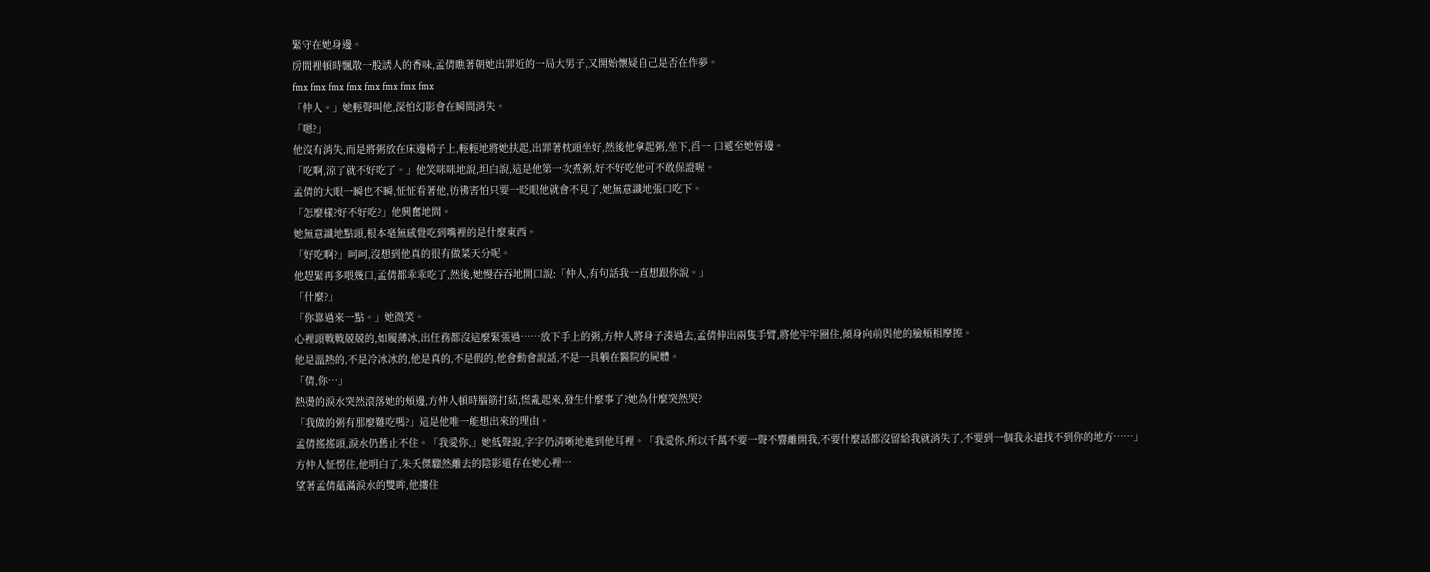緊守在她身邊。
房間裡頓時飄散一股誘人的香味,孟倩瞧著朝她出罪近的一局大男子,又開始懷疑自己是否在作夢。
fmx fmx fmx fmx fmx fmx fmx fmx
「仲人。」她輕聲叫他,深怕幻影會在瞬間消失。
「嗯?」
他沒有消失,而是將粥放在床邊椅子上,輕輕地將她扶起,出罪著枕頭坐好,然後他拿起粥,坐下,舀一 口遞至她唇邊。
「吃啊,涼了就不好吃了。」他笑咪咪地說,坦白說,這是他第一次煮粥,好不好吃他可不敢保證喔。
孟倩的大眼一瞬也不瞬,怔怔看著他,彷彿害怕只要一眨眼他就會不見了,她無意識地張口吃下。
「怎麼樣?好不好吃?」他興奮地問。
她無意識地點頭,根本毫無感覺吃到嘴裡的是什麼東西。
「好吃啊?」呵呵,沒想到他真的很有做菜天分呢。
他趕緊再多喂幾口,孟倩都乖乖吃了,然後,她慢吞吞地開口說:「仲人,有句話我一直想跟你說。」
「什麼?」
「你靠過來一點。」她微笑。
心裡頭戰戰兢兢的,如履薄冰,出任務都沒這麼緊張過……放下手上的粥,方仲人將身子湊過去,孟倩伸出兩隻手臂,將他牢牢圈住,傾身向前與他的臉頰相摩擦。
他是溫熱的,不是冷冰冰的,他是真的,不是假的,他會動會說話,不是一具躺在醫院的屍體。
「倩,你…」
熱燙的淚水突然滾落她的頰邊,方仲人頓時腦筋打結,慌亂起來,發生什麼事了?她為什麼突然哭?
「我做的粥有那麼難吃嗎?」這是他唯一能想出來的理由。
孟倩搖搖頭,淚水仍舊止不住。「我愛你,」她低聲說,字字仍清晰地進到他耳裡。「我愛你,所以千萬不要一聲不響離開我,不要什麼話都沒留給我就消失了,不要到一個我永遠找不到你的地方……」
方仲人怔愣住,他明白了,朱夭傑驟然離去的陰影還存在她心裡…
望著孟倩蘊滿淚水的雙眸,他摟住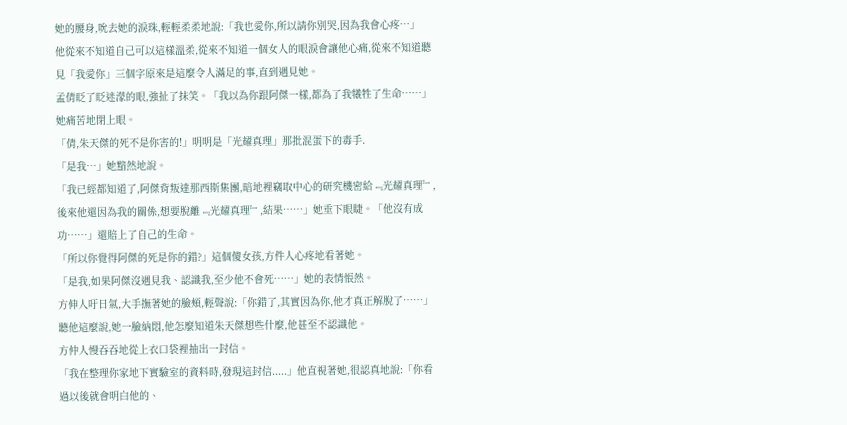她的腰身,吮去她的淚珠,輕輕柔柔地說:「我也愛你,所以請你別哭,因為我會心疼…」
他從來不知道自己可以這樣溫柔,從來不知道一個女人的眼淚會讓他心痛,從來不知道聽見「我愛你」三個字原來是這麼令人滿足的事,直到遇見她。
孟倩眨了眨迷濛的眼,強扯了抹笑。「我以為你跟阿傑一樣,都為了我犧牲了生命……」她痛苦地閉上眼。
「倩,朱天傑的死不是你害的!」明明是「光耀真理」那批混蛋下的毒手.
「是我…」她黯然地說。
「我已經都知道了,阿傑背叛達那西斯集團,暗地裡竊取中心的研究機密給﹃光耀真理﹄,後來他還因為我的關係,想要脫離﹃光耀真理﹄,結果……」她垂下眼睫。「他沒有成功……」還賠上了自己的生命。
「所以你覺得阿傑的死是你的錯?」這個傻女孩,方件人心疼地看著她。
「是我,如果阿傑沒遇見我、認識我,至少他不會死……」她的表情悵然。
方伸人吁日氣,大手撫著她的臉頰,輕聲說:「你錯了,其實因為你,他才真正解脫了……」
聽他這麼說,她一臉納悶,他怎麼知道朱天傑想些什麼,他甚至不認識他。
方仲人慢吞吞地從上衣口袋裡抽出一封信。
「我在整理你家地下實驗室的資料時,發現這封信.....」他直視著她,很認真地說:「你看過以後就會明白他的、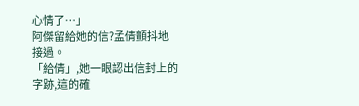心情了…」
阿傑留給她的信?孟倩顫抖地接過。
「給倩」,她一眼認出信封上的字跡,這的確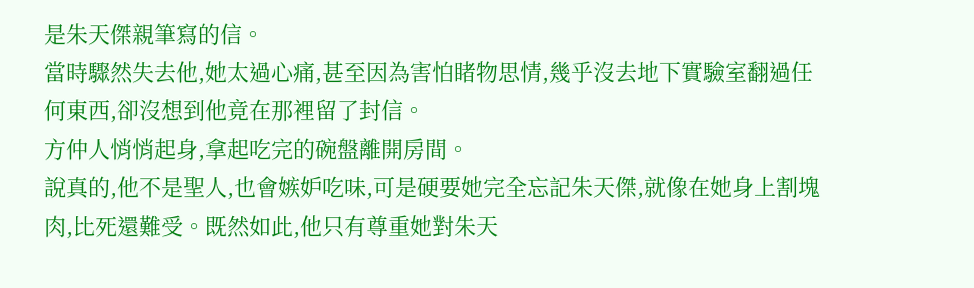是朱天傑親筆寫的信。
當時驟然失去他,她太過心痛,甚至因為害怕睹物思情,幾乎沒去地下實驗室翻過任何東西,卻沒想到他竟在那裡留了封信。
方仲人悄悄起身,拿起吃完的碗盤離開房間。
說真的,他不是聖人,也會嫉妒吃味,可是硬要她完全忘記朱天傑,就像在她身上割塊肉,比死還難受。既然如此,他只有尊重她對朱天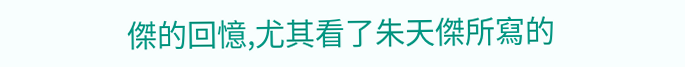傑的回憶,尤其看了朱天傑所寫的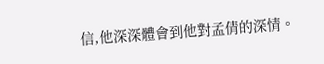信,他深深體會到他對孟倩的深情。